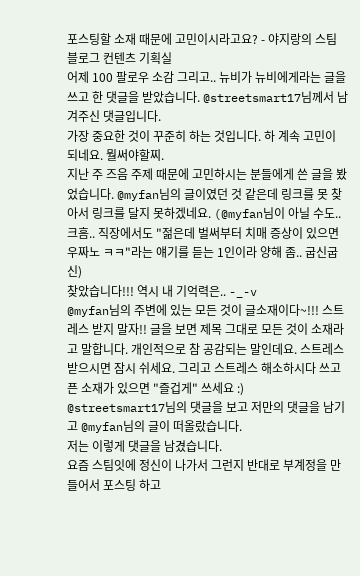포스팅할 소재 때문에 고민이시라고요? - 야지랑의 스팀 블로그 컨텐츠 기획실
어제 100 팔로우 소감 그리고.. 뉴비가 뉴비에게라는 글을 쓰고 한 댓글을 받았습니다. @streetsmart17님께서 남겨주신 댓글입니다.
가장 중요한 것이 꾸준히 하는 것입니다. 하 계속 고민이 되네요. 뭘써야할찌.
지난 주 즈음 주제 때문에 고민하시는 분들에게 쓴 글을 봤었습니다. @myfan님의 글이였던 것 같은데 링크를 못 찾아서 링크를 달지 못하겠네요. (@myfan님이 아닐 수도.. 크흠.. 직장에서도 "젊은데 벌써부터 치매 증상이 있으면 우짜노 ㅋㅋ"라는 얘기를 듣는 1인이라 양해 좀.. 굽신굽신)
찾았습니다!!! 역시 내 기억력은.. -_-v
@myfan님의 주변에 있는 모든 것이 글소재이다~!!! 스트레스 받지 말자!! 글을 보면 제목 그대로 모든 것이 소재라고 말합니다. 개인적으로 참 공감되는 말인데요. 스트레스 받으시면 잠시 쉬세요. 그리고 스트레스 해소하시다 쓰고픈 소재가 있으면 "즐겁게" 쓰세요 :)
@streetsmart17님의 댓글을 보고 저만의 댓글을 남기고 @myfan님의 글이 떠올랐습니다.
저는 이렇게 댓글을 남겼습니다.
요즘 스팀잇에 정신이 나가서 그런지 반대로 부계정을 만들어서 포스팅 하고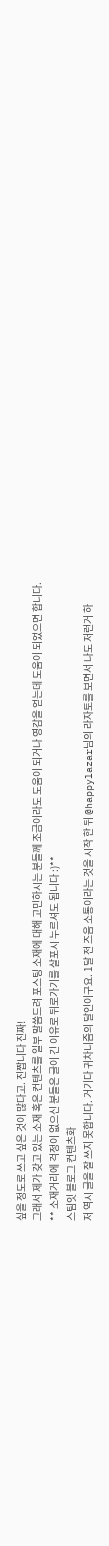싶을 정도로 쓰고 싶은 것이 많다고. 진짭니다 진짜!
그래서 제가 갖고 있는 소재 혹은 컨텐츠를 일부 말씀드려 포스팅 소재에 대해 고민하시는 분들께 조금이라도 도움이 되거나 영감을 얻는데 도움이 되었으면 합니다.
** 소재거리에 걱정이 없으신 분들은 글이 긴 이유로 뒤로가기를 살포시 누르셔도 됩니다 :)**
스팀잇 블로그 컨텐츠화
저 역시 글을 잘 쓰지 못합니다. 거기다 귀차니즘의 달인이구요. 1달 전 즈음 소통이라는 것을 시작 한 뒤 @happylazar님의 라자토를 보면서 나도 저런거 하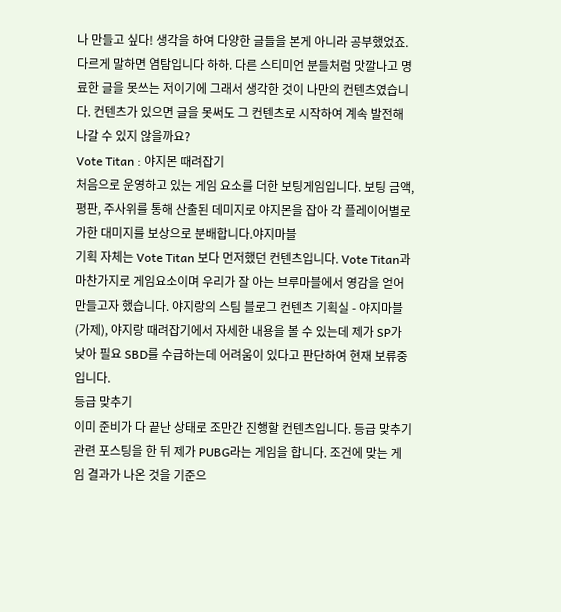나 만들고 싶다! 생각을 하여 다양한 글들을 본게 아니라 공부했었죠. 다르게 말하면 염탐입니다 하하. 다른 스티미언 분들처럼 맛깔나고 명료한 글을 못쓰는 저이기에 그래서 생각한 것이 나만의 컨텐츠였습니다. 컨텐츠가 있으면 글을 못써도 그 컨텐츠로 시작하여 계속 발전해 나갈 수 있지 않을까요?
Vote Titan : 야지몬 때려잡기
처음으로 운영하고 있는 게임 요소를 더한 보팅게임입니다. 보팅 금액, 평판, 주사위를 통해 산출된 데미지로 야지몬을 잡아 각 플레이어별로 가한 대미지를 보상으로 분배합니다.야지마블
기획 자체는 Vote Titan 보다 먼저했던 컨텐츠입니다. Vote Titan과 마찬가지로 게임요소이며 우리가 잘 아는 브루마블에서 영감을 얻어 만들고자 했습니다. 야지랑의 스팀 블로그 컨텐츠 기획실 - 야지마블(가제), 야지랑 때려잡기에서 자세한 내용을 볼 수 있는데 제가 SP가 낮아 필요 SBD를 수급하는데 어려움이 있다고 판단하여 현재 보류중입니다.
등급 맞추기
이미 준비가 다 끝난 상태로 조만간 진행할 컨텐츠입니다. 등급 맞추기 관련 포스팅을 한 뒤 제가 PUBG라는 게임을 합니다. 조건에 맞는 게임 결과가 나온 것을 기준으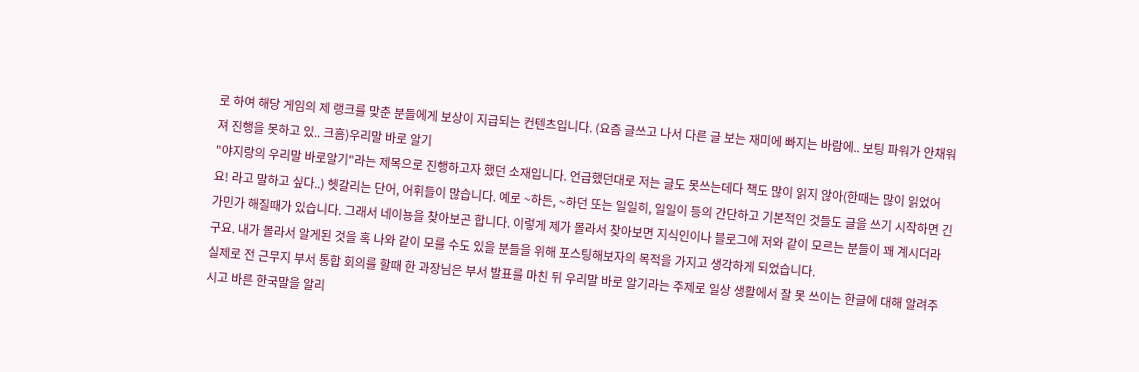로 하여 해당 게임의 제 랭크를 맞춘 분들에게 보상이 지급되는 컨텐츠입니다. (요즘 글쓰고 나서 다른 글 보는 재미에 빠지는 바람에.. 보팅 파워가 안채워져 진행을 못하고 있.. 크흠)우리말 바로 알기
"야지랑의 우리말 바로알기"라는 제목으로 진행하고자 했던 소재입니다. 언급했던대로 저는 글도 못쓰는데다 책도 많이 읽지 않아(한때는 많이 읽었어요! 라고 말하고 싶다..) 헷갈리는 단어, 어휘들이 많습니다. 예로 ~하든, ~하던 또는 일일히, 일일이 등의 간단하고 기본적인 것들도 글을 쓰기 시작하면 긴가민가 해질때가 있습니다. 그래서 네이뇽을 찾아보곤 합니다. 이렇게 제가 몰라서 찾아보면 지식인이나 블로그에 저와 같이 모르는 분들이 꽤 계시더라구요. 내가 몰라서 알게된 것을 혹 나와 같이 모를 수도 있을 분들을 위해 포스팅해보자의 목적을 가지고 생각하게 되었습니다.
실제로 전 근무지 부서 통합 회의를 할때 한 과장님은 부서 발표를 마친 뒤 우리말 바로 알기라는 주제로 일상 생활에서 잘 못 쓰이는 한글에 대해 알려주시고 바른 한국말을 알리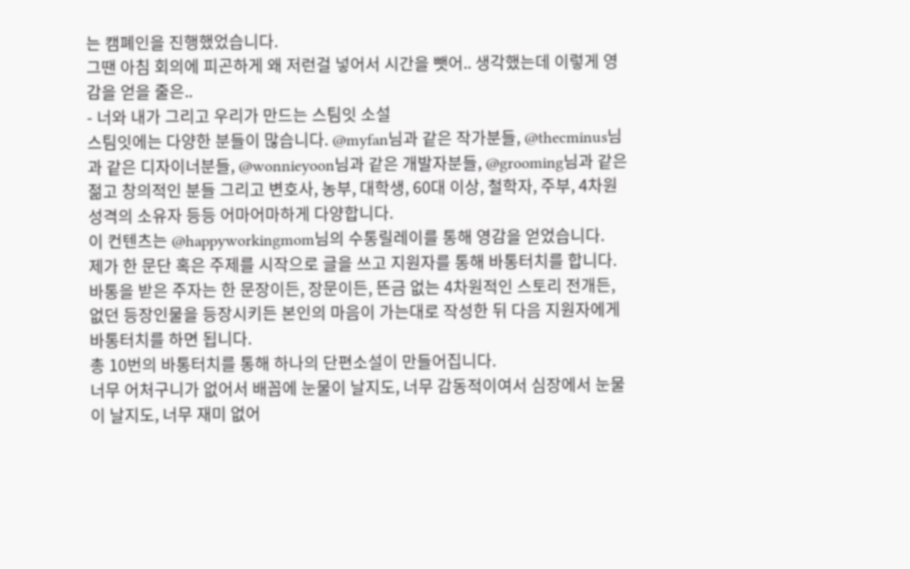는 캠폐인을 진행했었습니다.
그땐 아침 회의에 피곤하게 왜 저런걸 넣어서 시간을 뺏어.. 생각했는데 이렇게 영감을 얻을 줄은..
- 너와 내가 그리고 우리가 만드는 스팀잇 소설
스팀잇에는 다양한 분들이 많습니다. @myfan님과 같은 작가분들, @thecminus님과 같은 디자이너분들, @wonnieyoon님과 같은 개발자분들, @grooming님과 같은 젊고 창의적인 분들 그리고 변호사, 농부, 대학생, 60대 이상, 철학자, 주부, 4차원 성격의 소유자 등등 어마어마하게 다양합니다.
이 컨텐츠는 @happyworkingmom님의 수통릴레이를 통해 영감을 얻었습니다.
제가 한 문단 혹은 주제를 시작으로 글을 쓰고 지원자를 통해 바통터치를 합니다. 바통을 받은 주자는 한 문장이든, 장문이든, 뜬금 없는 4차원적인 스토리 전개든, 없던 등장인물을 등장시키든 본인의 마음이 가는대로 작성한 뒤 다음 지원자에게 바통터치를 하면 됩니다.
총 10번의 바통터치를 통해 하나의 단편소설이 만들어집니다.
너무 어처구니가 없어서 배꼽에 눈물이 날지도, 너무 감동적이여서 심장에서 눈물이 날지도, 너무 재미 없어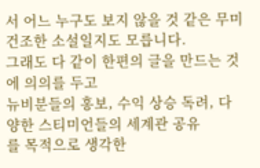서 어느 누구도 보지 않을 것 같은 무미건조한 소설일지도 모릅니다.
그래도 다 같이 한편의 글을 만드는 것에 의의를 두고
뉴비분들의 홍보, 수익 상승 독려, 다양한 스티미언들의 세계관 공유
를 목적으로 생각한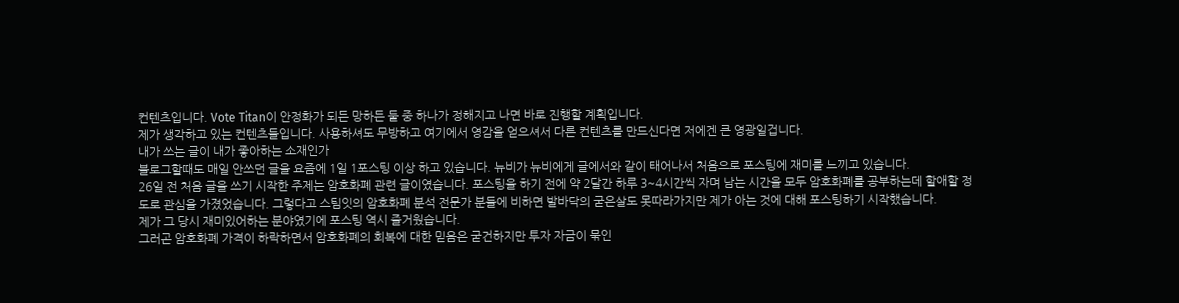컨텐츠입니다. Vote Titan이 안정화가 되든 망하든 둘 중 하나가 정해지고 나면 바로 진행할 계획입니다.
제가 생각하고 있는 컨텐츠들입니다. 사용하셔도 무방하고 여기에서 영감을 얻으셔서 다른 컨텐츠를 만드신다면 저에겐 큰 영광일겁니다.
내가 쓰는 글이 내가 좋아하는 소재인가
블로그할때도 매일 안쓰던 글을 요즘에 1일 1포스팅 이상 하고 있습니다. 뉴비가 뉴비에게 글에서와 같이 태어나서 처음으로 포스팅에 재미를 느끼고 있습니다.
26일 전 처음 글을 쓰기 시작한 주제는 암호화폐 관련 글이였습니다. 포스팅을 하기 전에 약 2달간 하루 3~4시간씩 자며 남는 시간을 모두 암호화폐를 공부하는데 할애할 정도로 관심을 가졌었습니다. 그렇다고 스팀잇의 암호화폐 분석 전문가 분들에 비하면 발바닥의 굳은살도 못따라가지만 제가 아는 것에 대해 포스팅하기 시작했습니다.
제가 그 당시 재미있어하는 분야였기에 포스팅 역시 즐거웠습니다.
그러곤 암호화폐 가격이 하락하면서 암호화폐의 회복에 대한 믿음은 굳건하지만 투자 자금이 묶인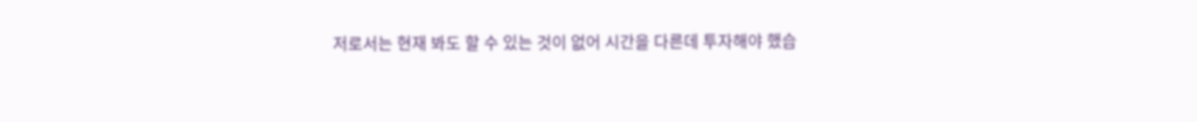저로서는 현재 봐도 할 수 있는 것이 없어 시간을 다른데 투자해야 했습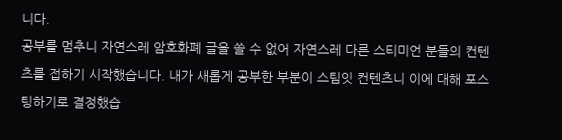니다.
공부를 멈추니 자연스레 암호화폐 글을 쓸 수 없어 자연스레 다른 스티미언 분들의 컨텐츠를 접하기 시작했습니다. 내가 새롭게 공부한 부분이 스팀잇 컨텐츠니 이에 대해 포스팅하기로 결정했습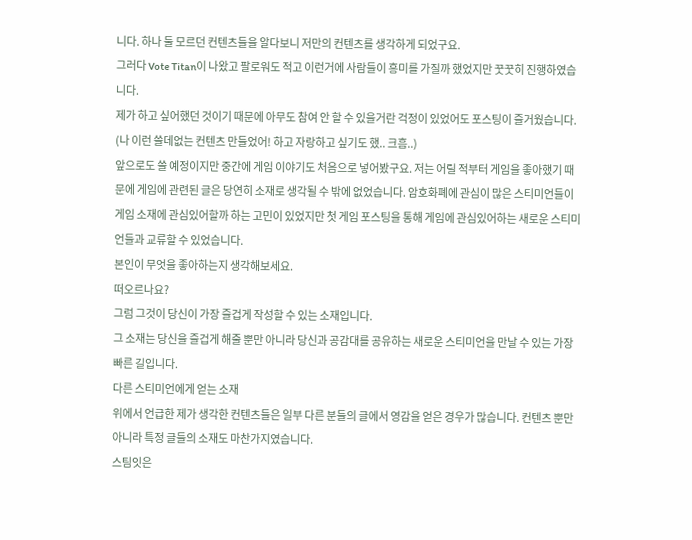니다. 하나 둘 모르던 컨텐츠들을 알다보니 저만의 컨텐츠를 생각하게 되었구요.
그러다 Vote Titan이 나왔고 팔로워도 적고 이런거에 사람들이 흥미를 가질까 했었지만 꿋꿋히 진행하였습니다.
제가 하고 싶어했던 것이기 때문에 아무도 참여 안 할 수 있을거란 걱정이 있었어도 포스팅이 즐거웠습니다. (나 이런 쓸데없는 컨텐츠 만들었어! 하고 자랑하고 싶기도 했.. 크흠..)
앞으로도 쓸 예정이지만 중간에 게임 이야기도 처음으로 넣어봤구요. 저는 어릴 적부터 게임을 좋아했기 때문에 게임에 관련된 글은 당연히 소재로 생각될 수 밖에 없었습니다. 암호화폐에 관심이 많은 스티미언들이 게임 소재에 관심있어할까 하는 고민이 있었지만 첫 게임 포스팅을 통해 게임에 관심있어하는 새로운 스티미언들과 교류할 수 있었습니다.
본인이 무엇을 좋아하는지 생각해보세요.
떠오르나요?
그럼 그것이 당신이 가장 즐겁게 작성할 수 있는 소재입니다.
그 소재는 당신을 즐겁게 해줄 뿐만 아니라 당신과 공감대를 공유하는 새로운 스티미언을 만날 수 있는 가장 빠른 길입니다.
다른 스티미언에게 얻는 소재
위에서 언급한 제가 생각한 컨텐츠들은 일부 다른 분들의 글에서 영감을 얻은 경우가 많습니다. 컨텐츠 뿐만 아니라 특정 글들의 소재도 마찬가지였습니다.
스팀잇은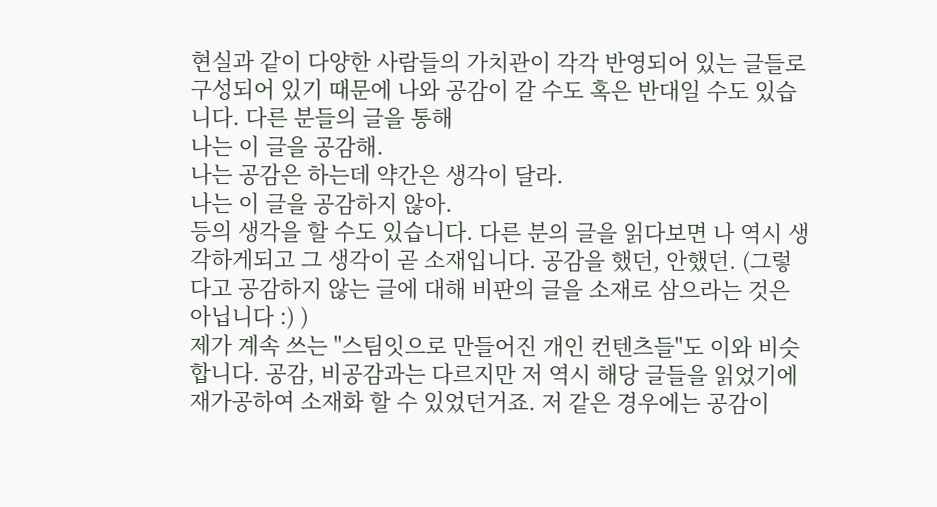현실과 같이 다양한 사람들의 가치관이 각각 반영되어 있는 글들로 구성되어 있기 때문에 나와 공감이 갈 수도 혹은 반대일 수도 있습니다. 다른 분들의 글을 통해
나는 이 글을 공감해.
나는 공감은 하는데 약간은 생각이 달라.
나는 이 글을 공감하지 않아.
등의 생각을 할 수도 있습니다. 다른 분의 글을 읽다보면 나 역시 생각하게되고 그 생각이 곧 소재입니다. 공감을 했던, 안했던. (그렇다고 공감하지 않는 글에 대해 비판의 글을 소재로 삼으라는 것은 아닙니다 :) )
제가 계속 쓰는 "스팀잇으로 만들어진 개인 컨텐츠들"도 이와 비슷합니다. 공감, 비공감과는 다르지만 저 역시 해당 글들을 읽었기에 재가공하여 소재화 할 수 있었던거죠. 저 같은 경우에는 공감이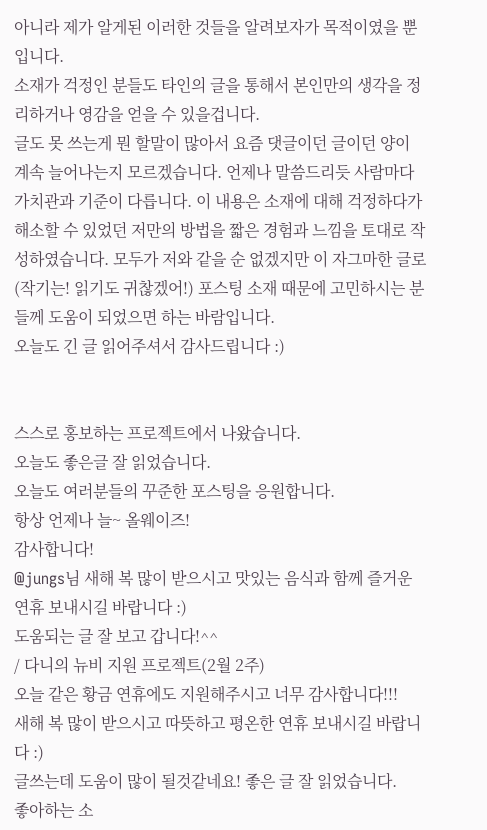아니라 제가 알게된 이러한 것들을 알려보자가 목적이였을 뿐입니다.
소재가 걱정인 분들도 타인의 글을 통해서 본인만의 생각을 정리하거나 영감을 얻을 수 있을겁니다.
글도 못 쓰는게 뭔 할말이 많아서 요즘 댓글이던 글이던 양이 계속 늘어나는지 모르겠습니다. 언제나 말씀드리듯 사람마다 가치관과 기준이 다릅니다. 이 내용은 소재에 대해 걱정하다가 해소할 수 있었던 저만의 방법을 짧은 경험과 느낌을 토대로 작성하였습니다. 모두가 저와 같을 순 없겠지만 이 자그마한 글로(작기는! 읽기도 귀찮겠어!) 포스팅 소재 때문에 고민하시는 분들께 도움이 되었으면 하는 바람입니다.
오늘도 긴 글 읽어주셔서 감사드립니다 :)


스스로 홍보하는 프로젝트에서 나왔습니다.
오늘도 좋은글 잘 읽었습니다.
오늘도 여러분들의 꾸준한 포스팅을 응원합니다.
항상 언제나 늘~ 올웨이즈!
감사합니다!
@jungs님 새해 복 많이 받으시고 맛있는 음식과 함께 즐거운 연휴 보내시길 바랍니다 :)
도움되는 글 잘 보고 갑니다!^^
/ 다니의 뉴비 지원 프로젝트(2월 2주)
오늘 같은 황금 연휴에도 지원해주시고 너무 감사합니다!!!
새해 복 많이 받으시고 따뜻하고 평온한 연휴 보내시길 바랍니다 :)
글쓰는데 도움이 많이 될것같네요! 좋은 글 잘 읽었습니다.
좋아하는 소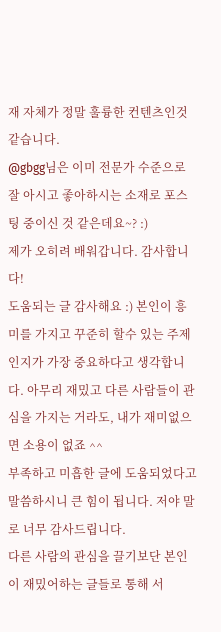재 자체가 정말 훌륭한 컨텐츠인것 같습니다.
@gbgg님은 이미 전문가 수준으로 잘 아시고 좋아하시는 소재로 포스팅 중이신 것 같은데요~? :)
제가 오히려 배워갑니다. 감사합니다!
도움되는 글 감사해요 :) 본인이 흥미를 가지고 꾸준히 할수 있는 주제인지가 가장 중요하다고 생각합니다. 아무리 재밌고 다른 사람들이 관심을 가지는 거라도, 내가 재미없으면 소용이 없죠 ^^
부족하고 미흡한 글에 도움되었다고 말씀하시니 큰 힘이 됩니다. 저야 말로 너무 감사드립니다.
다른 사람의 관심을 끌기보단 본인이 재밌어하는 글들로 통해 서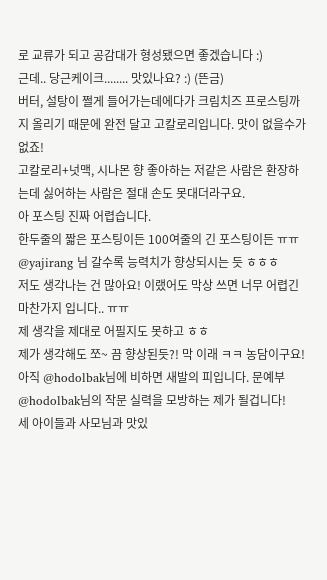로 교류가 되고 공감대가 형성됐으면 좋겠습니다 :)
근데.. 당근케이크........ 맛있나요? :) (뜬금)
버터, 설탕이 쩔게 들어가는데에다가 크림치즈 프로스팅까지 올리기 때문에 완전 달고 고칼로리입니다. 맛이 없을수가 없죠!
고칼로리+넛맥, 시나몬 향 좋아하는 저같은 사람은 환장하는데 싫어하는 사람은 절대 손도 못대더라구요.
아 포스팅 진짜 어렵습니다.
한두줄의 짧은 포스팅이든 100여줄의 긴 포스팅이든 ㅠㅠ
@yajirang 님 갈수록 능력치가 향상되시는 듯 ㅎㅎㅎ
저도 생각나는 건 많아요! 이랬어도 막상 쓰면 너무 어렵긴 마찬가지 입니다.. ㅠㅠ
제 생각을 제대로 어필지도 못하고 ㅎㅎ
제가 생각해도 쪼~ 끔 향상된듯?! 막 이래 ㅋㅋ 농담이구요!
아직 @hodolbak님에 비하면 새발의 피입니다. 문예부 @hodolbak님의 작문 실력을 모방하는 제가 될겁니다!
세 아이들과 사모님과 맛있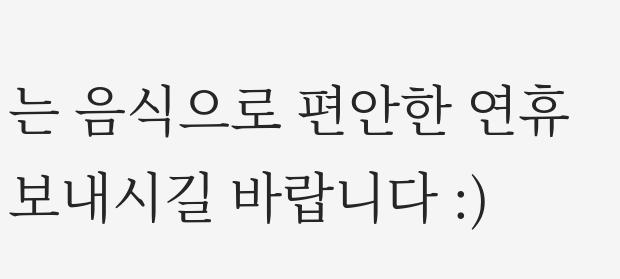는 음식으로 편안한 연휴 보내시길 바랍니다 :)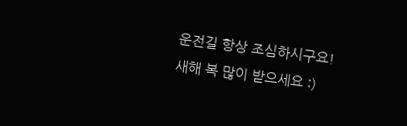운전길 항상 조심하시구요!
새해 복 많이 받으세요 :)